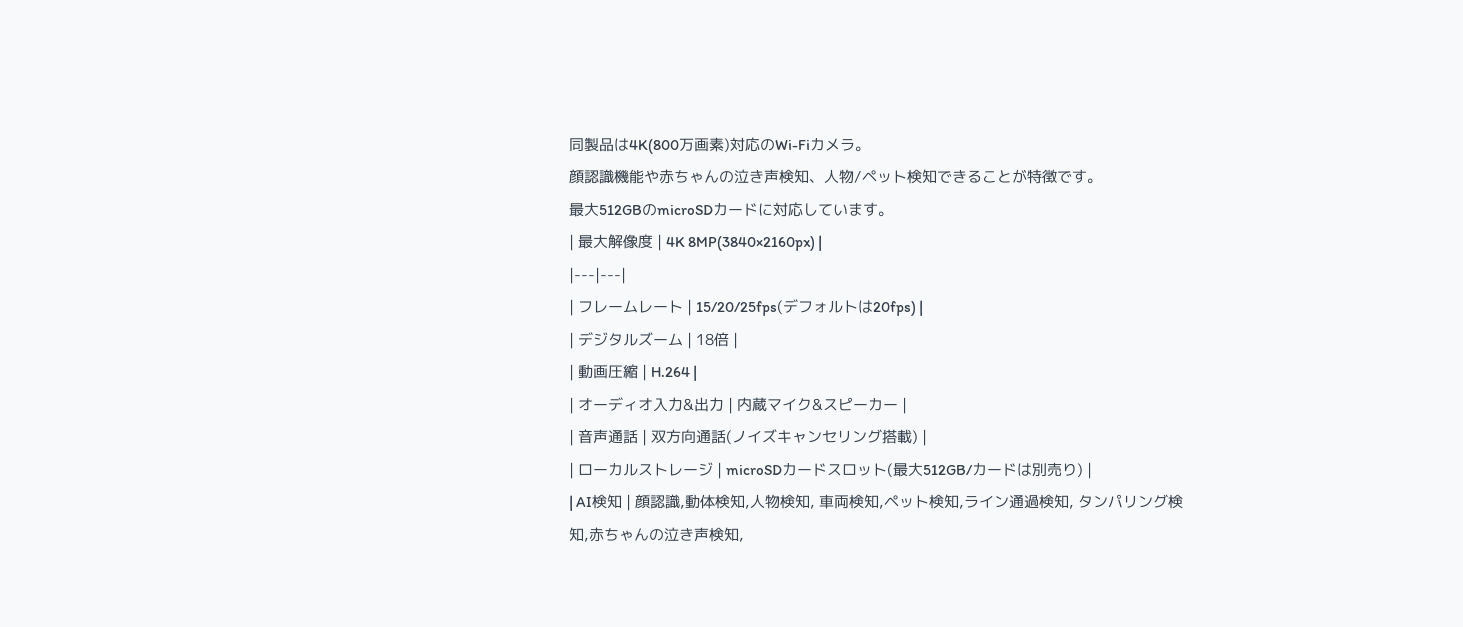同製品は4K(800万画素)対応のWi-Fiカメラ。
顔認識機能や赤ちゃんの泣き声検知、人物/ペット検知できることが特徴です。
最大512GBのmicroSDカードに対応しています。
| 最大解像度 | 4K 8MP(3840×2160px) |
|---|---|
| フレームレート | 15/20/25fps(デフォルトは20fps) |
| デジタルズーム | 18倍 |
| 動画圧縮 | H.264 |
| オーディオ入力&出力 | 内蔵マイク&スピーカー |
| 音声通話 | 双方向通話(ノイズキャンセリング搭載) |
| ローカルストレージ | microSDカードスロット(最大512GB/カードは別売り) |
| AI検知 | 顔認識,動体検知,人物検知, 車両検知,ペット検知,ライン通過検知, タンパリング検知,赤ちゃんの泣き声検知,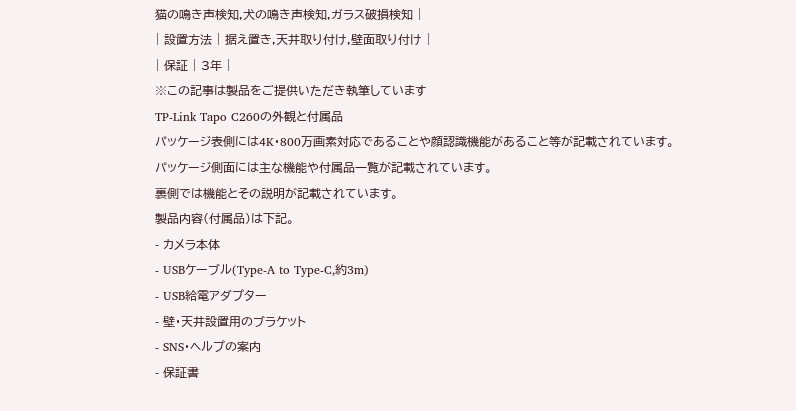猫の鳴き声検知,犬の鳴き声検知,ガラス破損検知 |
| 設置方法 | 据え置き,天井取り付け,壁面取り付け |
| 保証 | 3年 |
※この記事は製品をご提供いただき執筆しています
TP-Link Tapo C260の外観と付属品
パッケージ表側には4K・800万画素対応であることや顔認識機能があること等が記載されています。
パッケージ側面には主な機能や付属品一覧が記載されています。
裏側では機能とその説明が記載されています。
製品内容(付属品)は下記。
- カメラ本体
- USBケーブル(Type-A to Type-C,約3m)
- USB給電アダプター
- 壁・天井設置用のブラケット
- SNS・ヘルプの案内
- 保証書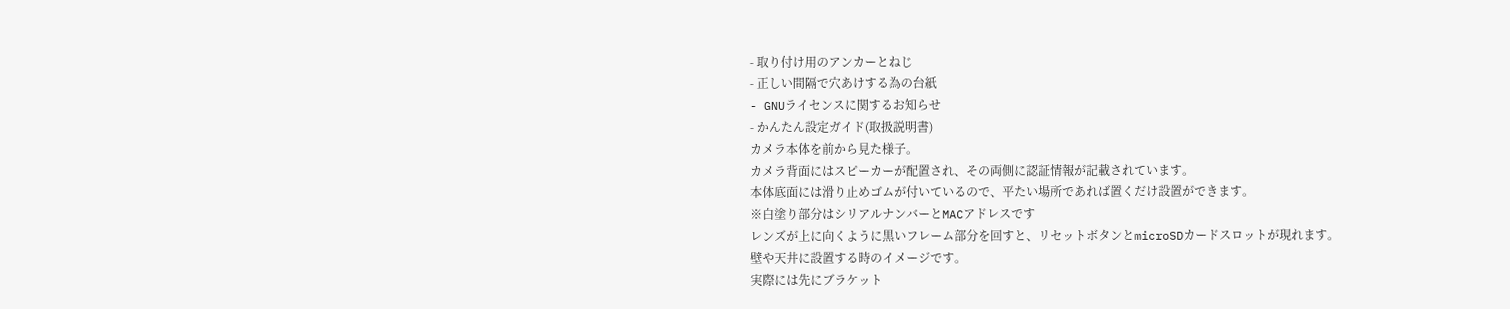- 取り付け用のアンカーとねじ
- 正しい間隔で穴あけする為の台紙
- GNUライセンスに関するお知らせ
- かんたん設定ガイド(取扱説明書)
カメラ本体を前から見た様子。
カメラ背面にはスピーカーが配置され、その両側に認証情報が記載されています。
本体底面には滑り止めゴムが付いているので、平たい場所であれば置くだけ設置ができます。
※白塗り部分はシリアルナンバーとMACアドレスです
レンズが上に向くように黒いフレーム部分を回すと、リセットボタンとmicroSDカードスロットが現れます。
壁や天井に設置する時のイメージです。
実際には先にブラケット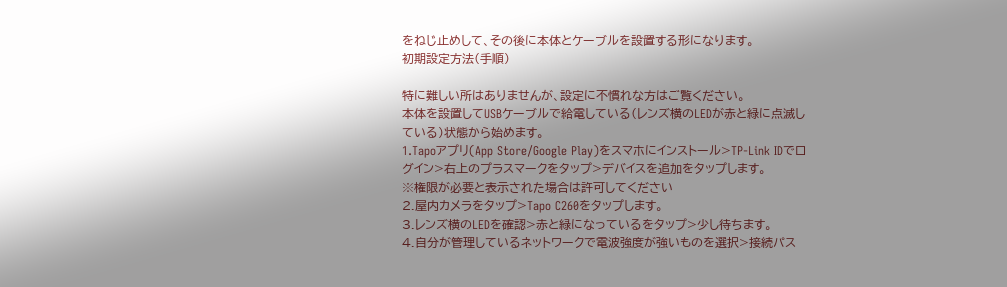をねじ止めして、その後に本体とケーブルを設置する形になります。
初期設定方法(手順)

特に難しい所はありませんが、設定に不慣れな方はご覧ください。
本体を設置してUSBケーブルで給電している(レンズ横のLEDが赤と緑に点滅している)状態から始めます。
1.Tapoアプリ(App Store/Google Play)をスマホにインストール>TP-Link IDでログイン>右上のプラスマークをタップ>デバイスを追加をタップします。
※権限が必要と表示された場合は許可してください
2.屋内カメラをタップ>Tapo C260をタップします。
3.レンズ横のLEDを確認>赤と緑になっているをタップ>少し待ちます。
4.自分が管理しているネットワークで電波強度が強いものを選択>接続パス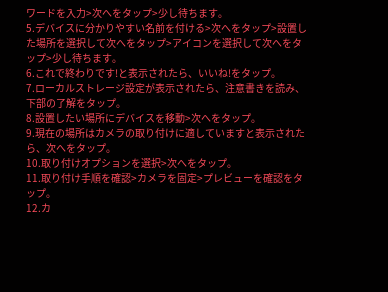ワードを入力>次へをタップ>少し待ちます。
5.デバイスに分かりやすい名前を付ける>次へをタップ>設置した場所を選択して次へをタップ>アイコンを選択して次へをタップ>少し待ちます。
6.これで終わりです!と表示されたら、いいね!をタップ。
7.ローカルストレージ設定が表示されたら、注意書きを読み、下部の了解をタップ。
8.設置したい場所にデバイスを移動>次へをタップ。
9.現在の場所はカメラの取り付けに適していますと表示されたら、次へをタップ。
10.取り付けオプションを選択>次へをタップ。
11.取り付け手順を確認>カメラを固定>プレビューを確認をタップ。
12.カ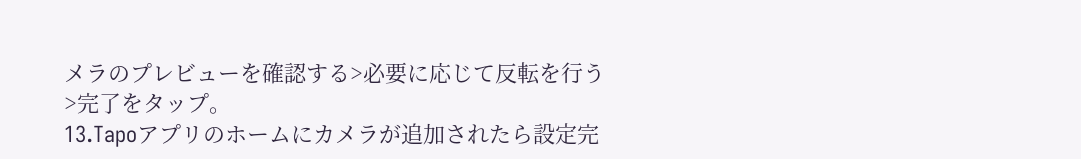メラのプレビューを確認する>必要に応じて反転を行う>完了をタップ。
13.Tapoアプリのホームにカメラが追加されたら設定完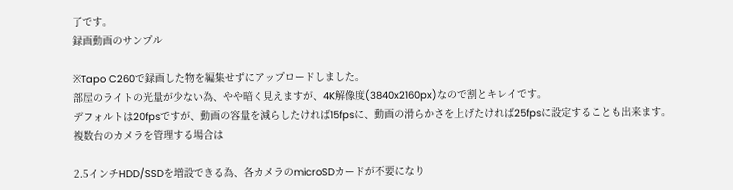了です。
録画動画のサンプル

※Tapo C260で録画した物を編集せずにアップロードしました。
部屋のライトの光量が少ない為、やや暗く見えますが、4K解像度(3840x2160px)なので割とキレイです。
デフォルトは20fpsですが、動画の容量を減らしたければ15fpsに、動画の滑らかさを上げたければ25fpsに設定することも出来ます。
複数台のカメラを管理する場合は

2.5インチHDD/SSDを増設できる為、各カメラのmicroSDカードが不要になり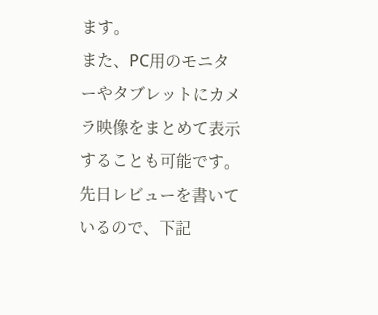ます。
また、PC用のモニターやタブレットにカメラ映像をまとめて表示することも可能です。
先日レビューを書いているので、下記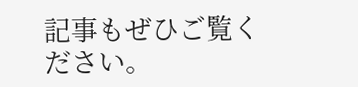記事もぜひご覧ください。